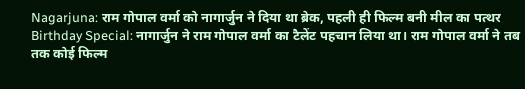Nagarjuna: राम गोपाल वर्मा को नागार्जुन ने दिया था ब्रेक, पहली ही फिल्म बनी मील का पत्थर
Birthday Special: नागार्जुन ने राम गोपाल वर्मा का टैलेंट पहचान लिया था। राम गोपाल वर्मा ने तब तक कोई फिल्म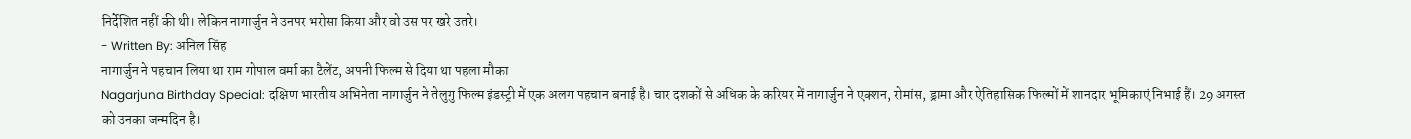निर्देशित नहीं की थी। लेकिन नागार्जुन ने उनपर भरोसा किया और वो उस पर खरे उतरे।
- Written By: अनिल सिंह
नागार्जुन ने पहचान लिया था राम गोपाल वर्मा का टैलेंट, अपनी फिल्म से दिया था पहला मौका
Nagarjuna Birthday Special: दक्षिण भारतीय अभिनेता नागार्जुन ने तेलुगु फिल्म इंडस्ट्री में एक अलग पहचान बनाई है। चार दशकों से अधिक के करियर में नागार्जुन ने एक्शन, रोमांस, ड्रामा और ऐतिहासिक फिल्मों में शानदार भूमिकाएं निभाई हैं। 29 अगस्त को उनका जन्मदिन है।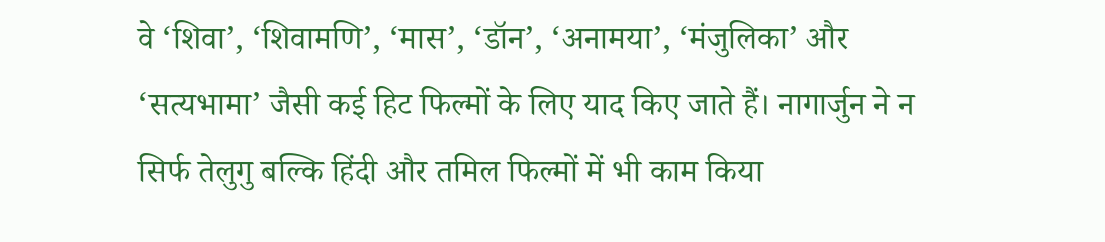वे ‘शिवा’, ‘शिवामणि’, ‘मास’, ‘डॉन’, ‘अनामया’, ‘मंजुलिका’ और ‘सत्यभामा’ जैसी कई हिट फिल्मों के लिए याद किए जाते हैं। नागार्जुन ने न सिर्फ तेलुगु बल्कि हिंदी और तमिल फिल्मों में भी काम किया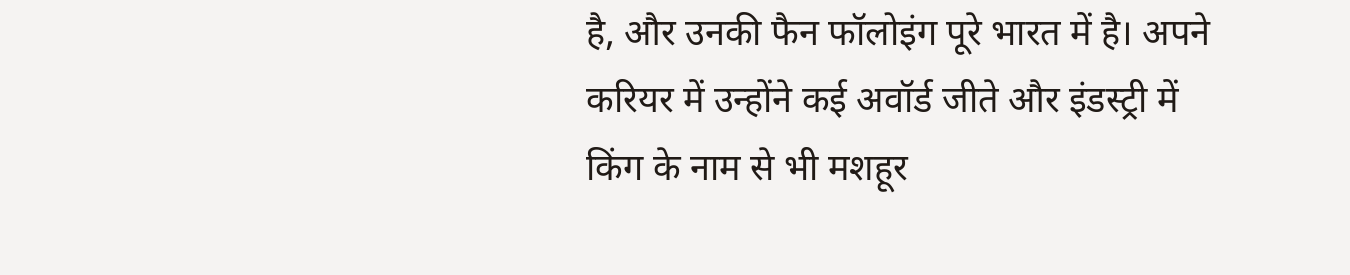है, और उनकी फैन फॉलोइंग पूरे भारत में है। अपने करियर में उन्होंने कई अवॉर्ड जीते और इंडस्ट्री में किंग के नाम से भी मशहूर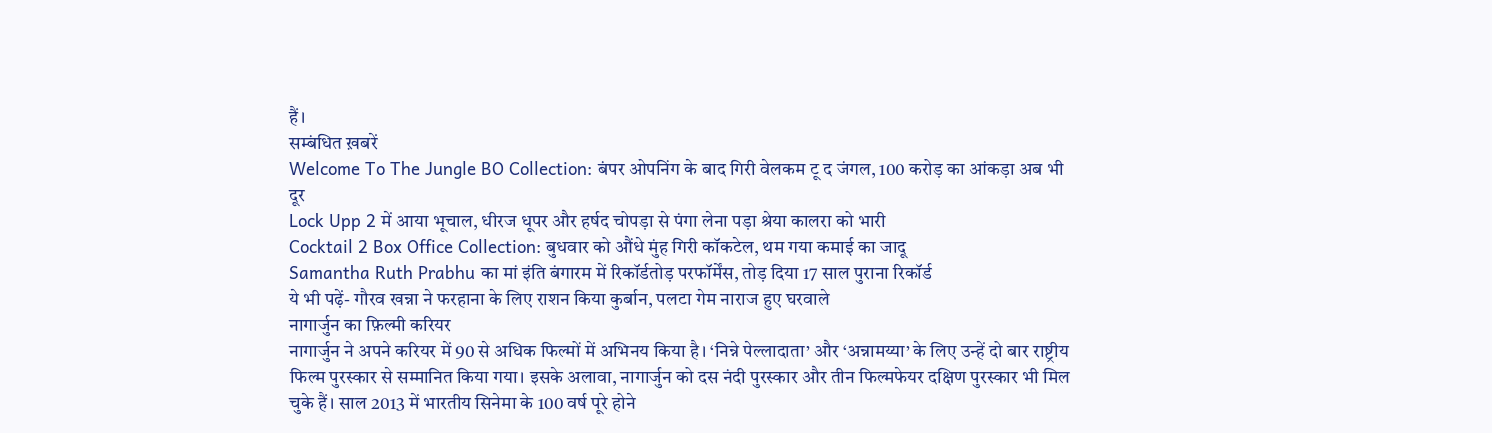हैं।
सम्बंधित ख़बरें
Welcome To The Jungle BO Collection: बंपर ओपनिंग के बाद गिरी वेलकम टू द जंगल, 100 करोड़ का आंकड़ा अब भी दूर
Lock Upp 2 में आया भूचाल, धीरज धूपर और हर्षद चोपड़ा से पंगा लेना पड़ा श्रेया कालरा को भारी
Cocktail 2 Box Office Collection: बुधवार को औंधे मुंह गिरी कॉकटेल, थम गया कमाई का जादू
Samantha Ruth Prabhu का मां इंति बंगारम में रिकॉर्डतोड़ परफॉर्मेंस, तोड़ दिया 17 साल पुराना रिकॉर्ड
ये भी पढ़ें- गौरव खन्ना ने फरहाना के लिए राशन किया कुर्बान, पलटा गेम नाराज हुए घरवाले
नागार्जुन का फ़िल्मी करियर
नागार्जुन ने अपने करियर में 90 से अधिक फिल्मों में अभिनय किया है। ‘निन्ने पेल्लादाता’ और ‘अन्नामय्या’ के लिए उन्हें दो बार राष्ट्रीय फिल्म पुरस्कार से सम्मानित किया गया। इसके अलावा, नागार्जुन को दस नंदी पुरस्कार और तीन फिल्मफेयर दक्षिण पुरस्कार भी मिल चुके हैं। साल 2013 में भारतीय सिनेमा के 100 वर्ष पूरे होने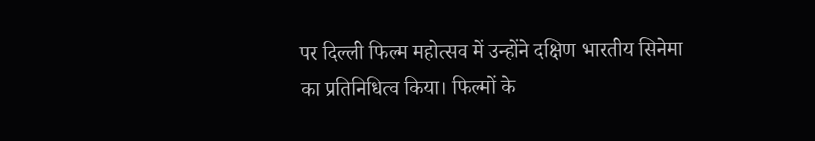पर दिल्ली फिल्म महोत्सव में उन्होंने दक्षिण भारतीय सिनेमा का प्रतिनिधित्व किया। फिल्मों के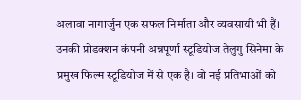अलावा नागार्जुन एक सफल निर्माता और व्यवसायी भी हैं। उनकी प्रोडक्शन कंपनी अन्नपूर्णा स्टूडियोज तेलुगु सिनेमा के प्रमुख फिल्म स्टूडियोज में से एक है। वो नई प्रतिभाओं को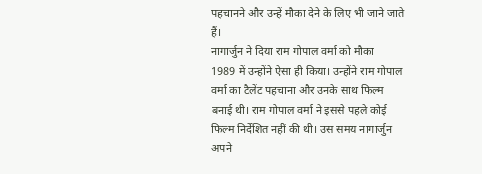पहचानने और उन्हें मौका देने के लिए भी जाने जाते हैं।
नागार्जुन ने दिया राम गोपाल वर्मा को मौका
1989 में उन्होंने ऐसा ही किया। उन्होंने राम गोपाल वर्मा का टैलेंट पहचाना और उनके साथ फिल्म बनाई थी। राम गोपाल वर्मा ने इससे पहले कोई फिल्म निर्देशित नहीं की थी। उस समय नागार्जुन अपने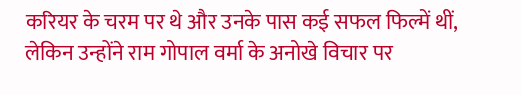करियर के चरम पर थे और उनके पास कई सफल फिल्में थीं, लेकिन उन्होंने राम गोपाल वर्मा के अनोखे विचार पर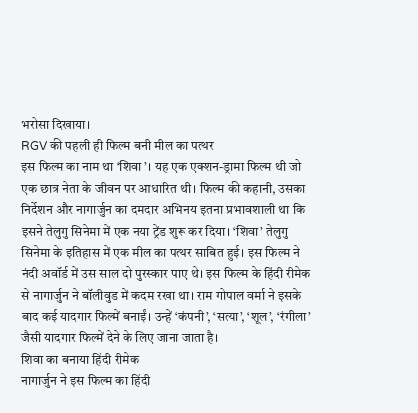भरोसा दिखाया।
RGV की पहली ही फिल्म बनी मील का पत्थर
इस फिल्म का नाम था ‘शिवा’। यह एक एक्शन-ड्रामा फिल्म थी जो एक छात्र नेता के जीवन पर आधारित थी। फिल्म की कहानी, उसका निर्देशन और नागार्जुन का दमदार अभिनय इतना प्रभावशाली था कि इसने तेलुगु सिनेमा में एक नया ट्रेंड शुरू कर दिया। ‘शिवा’ तेलुगु सिनेमा के इतिहास में एक मील का पत्थर साबित हुई। इस फिल्म ने नंदी अवॉर्ड में उस साल दो पुरस्कार पाए थे। इस फिल्म के हिंदी रीमेक से नागार्जुन ने बॉलीवुड में कदम रखा था। राम गोपाल वर्मा ने इसके बाद कई यादगार फिल्में बनाईं। उन्हें ‘कंपनी’, ‘सत्या’, ‘शूल’, ‘रंगीला’ जैसी यादगार फिल्में देने के लिए जाना जाता है।
शिवा का बनाया हिंदी रीमेक
नागार्जुन ने इस फिल्म का हिंदी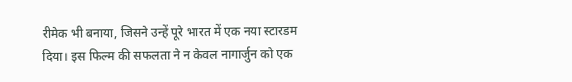रीमेक भी बनाया, जिसने उन्हें पूरे भारत में एक नया स्टारडम दिया। इस फिल्म की सफलता ने न केवल नागार्जुन को एक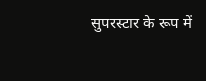सुपरस्टार के रूप में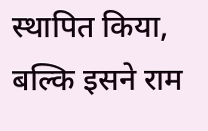स्थापित किया, बल्कि इसने राम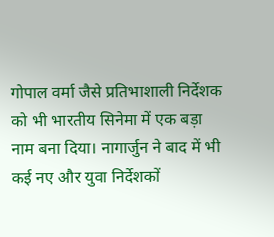गोपाल वर्मा जैसे प्रतिभाशाली निर्देशक को भी भारतीय सिनेमा में एक बड़ा नाम बना दिया। नागार्जुन ने बाद में भी कई नए और युवा निर्देशकों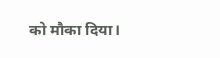को मौका दिया।